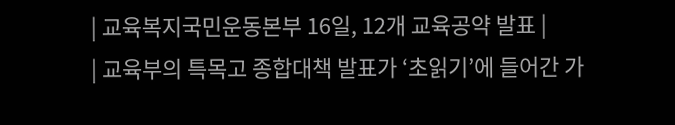| 교육복지국민운동본부 16일, 12개 교육공약 발표 |
| 교육부의 특목고 종합대책 발표가 ‘초읽기’에 들어간 가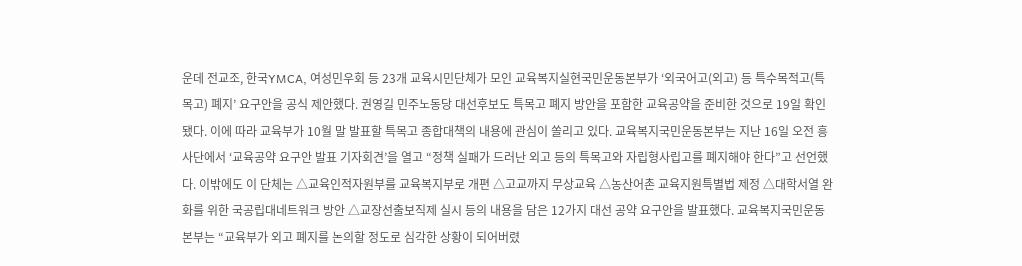운데 전교조, 한국YMCA, 여성민우회 등 23개 교육시민단체가 모인 교육복지실현국민운동본부가 ‘외국어고(외고) 등 특수목적고(특목고) 폐지’ 요구안을 공식 제안했다. 권영길 민주노동당 대선후보도 특목고 폐지 방안을 포함한 교육공약을 준비한 것으로 19일 확인됐다. 이에 따라 교육부가 10월 말 발표할 특목고 종합대책의 내용에 관심이 쏠리고 있다. 교육복지국민운동본부는 지난 16일 오전 흥사단에서 ‘교육공약 요구안 발표 기자회견’을 열고 “정책 실패가 드러난 외고 등의 특목고와 자립형사립고를 폐지해야 한다”고 선언했다. 이밖에도 이 단체는 △교육인적자원부를 교육복지부로 개편 △고교까지 무상교육 △농산어촌 교육지원특별법 제정 △대학서열 완화를 위한 국공립대네트워크 방안 △교장선출보직제 실시 등의 내용을 담은 12가지 대선 공약 요구안을 발표했다. 교육복지국민운동본부는 “교육부가 외고 폐지를 논의할 정도로 심각한 상황이 되어버렸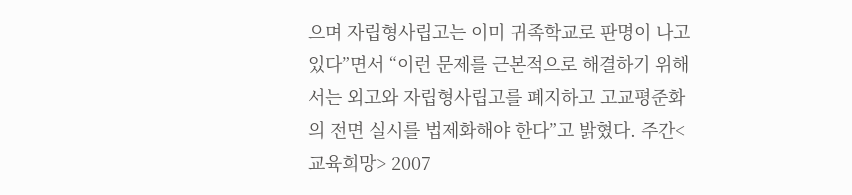으며 자립형사립고는 이미 귀족학교로 판명이 나고 있다”면서 “이런 문제를 근본적으로 해결하기 위해서는 외고와 자립형사립고를 폐지하고 고교평준화의 전면 실시를 법제화해야 한다”고 밝혔다. 주간<교육희망> 2007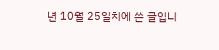년 10월 25일치에 쓴 글입니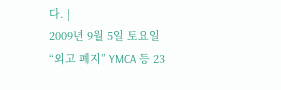다. |
2009년 9월 5일 토요일
“외고 폐지” YMCA 등 23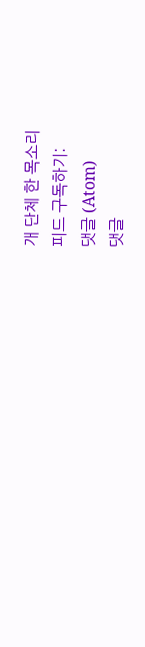개 단체 한 목소리
피드 구독하기:
댓글 (Atom)
댓글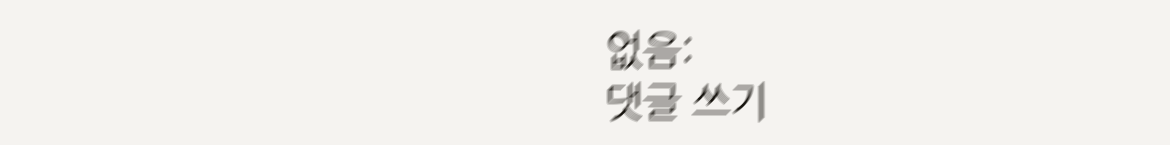없음:
댓글 쓰기